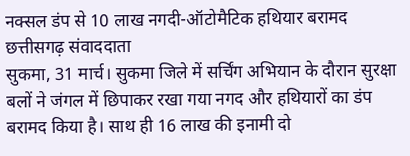नक्सल डंप से 10 लाख नगदी-ऑटोमैटिक हथियार बरामद
छत्तीसगढ़ संवाददाता
सुकमा, 31 मार्च। सुकमा जिले में सर्चिंग अभियान के दौरान सुरक्षा बलों ने जंगल में छिपाकर रखा गया नगद और हथियारों का डंप बरामद किया है। साथ ही 16 लाख की इनामी दो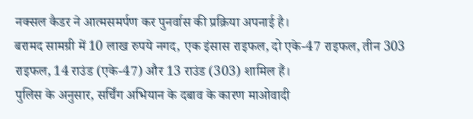नक्सल कैडर ने आत्मसमर्पण कर पुनर्वास की प्रक्रिया अपनाई है।
बरामद सामग्री में 10 लाख रुपये नगद, एक इंसास राइफल, दो एके-47 राइफल, तीन 303 राइफल, 14 राउंड (एके-47) और 13 राउंड (303) शामिल हैं।
पुलिस के अनुसार, सर्चिंग अभियान के दबाव के कारण माओवादी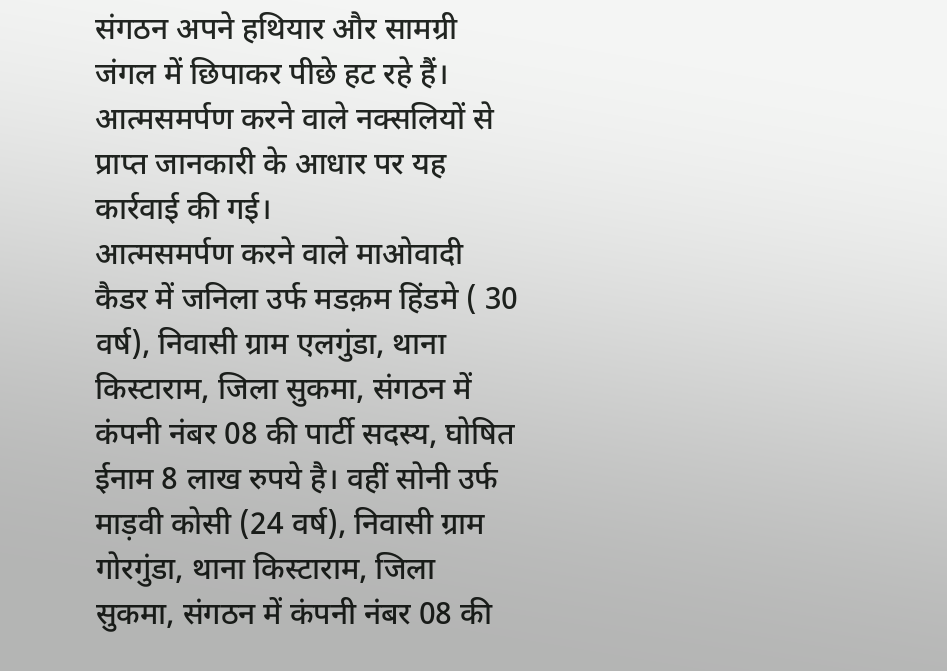संगठन अपने हथियार और सामग्री जंगल में छिपाकर पीछे हट रहे हैं। आत्मसमर्पण करने वाले नक्सलियों से प्राप्त जानकारी के आधार पर यह कार्रवाई की गई।
आत्मसमर्पण करने वाले माओवादी कैडर में जनिला उर्फ मडक़म हिंडमे ( 30 वर्ष), निवासी ग्राम एलगुंडा, थाना किस्टाराम, जिला सुकमा, संगठन में कंपनी नंबर 08 की पार्टी सदस्य, घोषित ईनाम 8 लाख रुपये है। वहीं सोनी उर्फ माड़वी कोसी (24 वर्ष), निवासी ग्राम गोरगुंडा, थाना किस्टाराम, जिला सुकमा, संगठन में कंपनी नंबर 08 की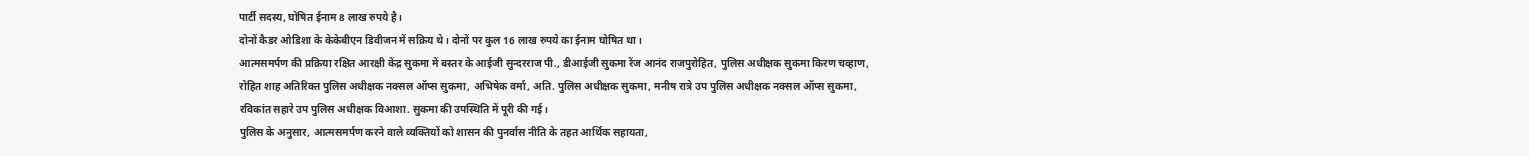पार्टी सदस्य, घोषित ईनाम 8 लाख रुपये है।
दोनों कैडर ओडिशा के केकेबीएन डिवीजन में सक्रिय थे। दोनों पर कुल 16 लाख रुपये का ईनाम घोषित था।
आत्मसमर्पण की प्रक्रिया रक्षित आरक्षी केंद्र सुकमा में बस्तर के आईजी सुन्दरराज पी., डीआईजी सुकमा रेंज आनंद राजपुरोहित, पुलिस अधीक्षक सुकमा किरण चव्हाण, रोहित शाह अतिरिक्त पुलिस अधीक्षक नक्सल ऑप्स सुकमा, अभिषेक वर्मा, अति. पुलिस अधीक्षक सुकमा, मनीष रात्रे उप पुलिस अधीक्षक नक्सल ऑप्स सुकमा, रविकांत सहारे उप पुलिस अधीक्षक विआशा. सुकमा की उपस्थिति में पूरी की गई।
पुलिस के अनुसार, आत्मसमर्पण करने वाले व्यक्तियों को शासन की पुनर्वास नीति के तहत आर्थिक सहायता,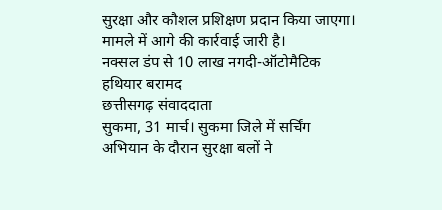सुरक्षा और कौशल प्रशिक्षण प्रदान किया जाएगा। मामले में आगे की कार्रवाई जारी है।
नक्सल डंप से 10 लाख नगदी-ऑटोमैटिक हथियार बरामद
छत्तीसगढ़ संवाददाता
सुकमा, 31 मार्च। सुकमा जिले में सर्चिंग अभियान के दौरान सुरक्षा बलों ने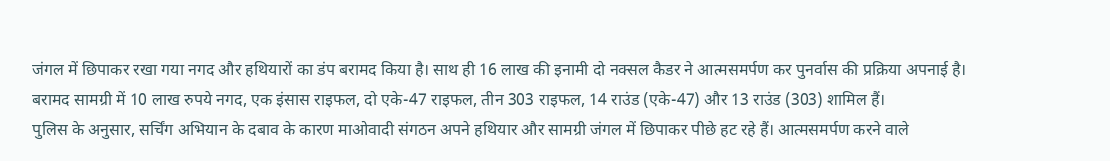जंगल में छिपाकर रखा गया नगद और हथियारों का डंप बरामद किया है। साथ ही 16 लाख की इनामी दो नक्सल कैडर ने आत्मसमर्पण कर पुनर्वास की प्रक्रिया अपनाई है।
बरामद सामग्री में 10 लाख रुपये नगद, एक इंसास राइफल, दो एके-47 राइफल, तीन 303 राइफल, 14 राउंड (एके-47) और 13 राउंड (303) शामिल हैं।
पुलिस के अनुसार, सर्चिंग अभियान के दबाव के कारण माओवादी संगठन अपने हथियार और सामग्री जंगल में छिपाकर पीछे हट रहे हैं। आत्मसमर्पण करने वाले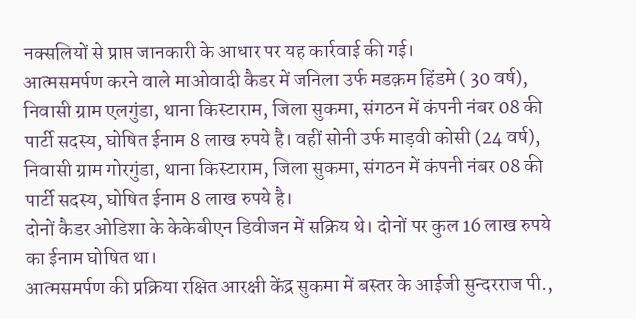नक्सलियों से प्राप्त जानकारी के आधार पर यह कार्रवाई की गई।
आत्मसमर्पण करने वाले माओवादी कैडर में जनिला उर्फ मडक़म हिंडमे ( 30 वर्ष), निवासी ग्राम एलगुंडा, थाना किस्टाराम, जिला सुकमा, संगठन में कंपनी नंबर 08 की पार्टी सदस्य, घोषित ईनाम 8 लाख रुपये है। वहीं सोनी उर्फ माड़वी कोसी (24 वर्ष), निवासी ग्राम गोरगुंडा, थाना किस्टाराम, जिला सुकमा, संगठन में कंपनी नंबर 08 की पार्टी सदस्य, घोषित ईनाम 8 लाख रुपये है।
दोनों कैडर ओडिशा के केकेबीएन डिवीजन में सक्रिय थे। दोनों पर कुल 16 लाख रुपये का ईनाम घोषित था।
आत्मसमर्पण की प्रक्रिया रक्षित आरक्षी केंद्र सुकमा में बस्तर के आईजी सुन्दरराज पी.,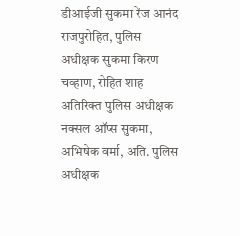डीआईजी सुकमा रेंज आनंद राजपुरोहित, पुलिस अधीक्षक सुकमा किरण चव्हाण, रोहित शाह अतिरिक्त पुलिस अधीक्षक नक्सल ऑप्स सुकमा, अभिषेक वर्मा, अति. पुलिस अधीक्षक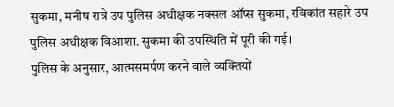सुकमा, मनीष रात्रे उप पुलिस अधीक्षक नक्सल ऑप्स सुकमा, रविकांत सहारे उप पुलिस अधीक्षक विआशा. सुकमा की उपस्थिति में पूरी की गई।
पुलिस के अनुसार, आत्मसमर्पण करने वाले व्यक्तियों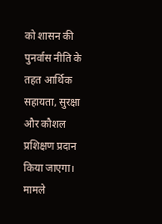को शासन की पुनर्वास नीति के तहत आर्थिक सहायता, सुरक्षा और कौशल प्रशिक्षण प्रदान किया जाएगा। मामले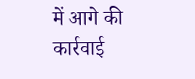में आगे की कार्रवाई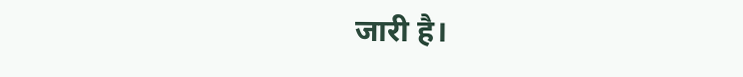जारी है।